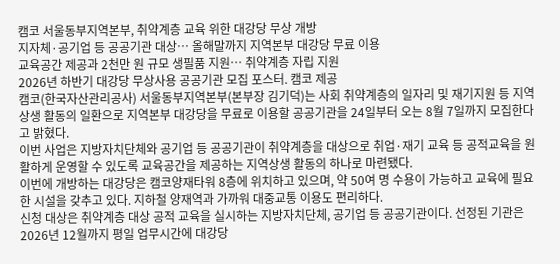캠코 서울동부지역본부, 취약계층 교육 위한 대강당 무상 개방
지자체·공기업 등 공공기관 대상… 올해말까지 지역본부 대강당 무료 이용
교육공간 제공과 2천만 원 규모 생필품 지원… 취약계층 자립 지원
2026년 하반기 대강당 무상사용 공공기관 모집 포스터. 캠코 제공
캠코(한국자산관리공사) 서울동부지역본부(본부장 김기덕)는 사회 취약계층의 일자리 및 재기지원 등 지역상생 활동의 일환으로 지역본부 대강당을 무료로 이용할 공공기관을 24일부터 오는 8월 7일까지 모집한다고 밝혔다.
이번 사업은 지방자치단체와 공기업 등 공공기관이 취약계층을 대상으로 취업·재기 교육 등 공적교육을 원활하게 운영할 수 있도록 교육공간을 제공하는 지역상생 활동의 하나로 마련됐다.
이번에 개방하는 대강당은 캠코양재타워 8층에 위치하고 있으며, 약 50여 명 수용이 가능하고 교육에 필요한 시설을 갖추고 있다. 지하철 양재역과 가까워 대중교통 이용도 편리하다.
신청 대상은 취약계층 대상 공적 교육을 실시하는 지방자치단체, 공기업 등 공공기관이다. 선정된 기관은 2026년 12월까지 평일 업무시간에 대강당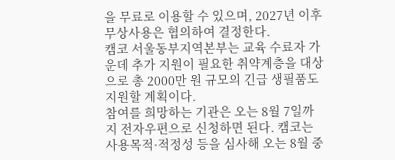을 무료로 이용할 수 있으며, 2027년 이후 무상사용은 협의하여 결정한다.
캠코 서울동부지역본부는 교육 수료자 가운데 추가 지원이 필요한 취약계층을 대상으로 총 2000만 원 규모의 긴급 생필품도 지원할 계획이다.
참여를 희망하는 기관은 오는 8월 7일까지 전자우편으로 신청하면 된다. 캠코는 사용목적·적정성 등을 심사해 오는 8월 중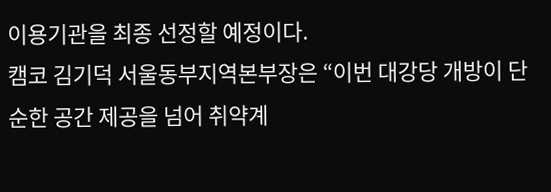이용기관을 최종 선정할 예정이다.
캠코 김기덕 서울동부지역본부장은 “이번 대강당 개방이 단순한 공간 제공을 넘어 취약계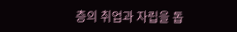층의 취업과 자립을 돕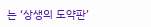는 ‘상생의 도약판’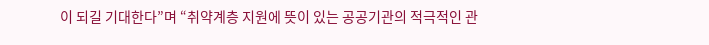이 되길 기대한다”며 “취약계층 지원에 뜻이 있는 공공기관의 적극적인 관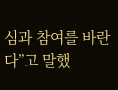심과 참여를 바란다”고 말했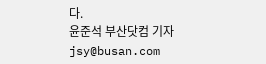다.
윤준석 부산닷컴 기자 jsy@busan.com